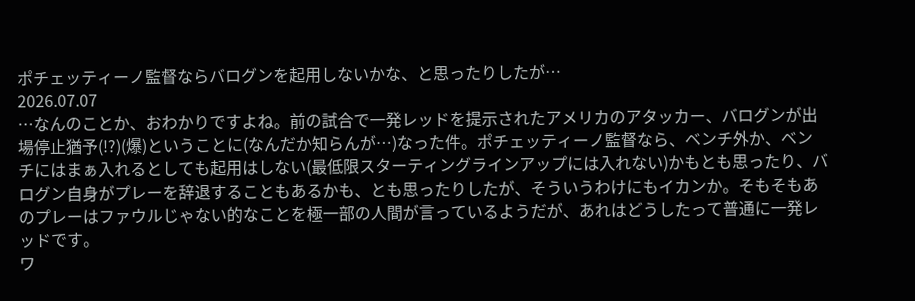ポチェッティーノ監督ならバログンを起用しないかな、と思ったりしたが…
2026.07.07
…なんのことか、おわかりですよね。前の試合で一発レッドを提示されたアメリカのアタッカー、バログンが出場停止猶予(!?)(爆)ということに(なんだか知らんが…)なった件。ポチェッティーノ監督なら、ベンチ外か、ベンチにはまぁ入れるとしても起用はしない(最低限スターティングラインアップには入れない)かもとも思ったり、バログン自身がプレーを辞退することもあるかも、とも思ったりしたが、そういうわけにもイカンか。そもそもあのプレーはファウルじゃない的なことを極一部の人間が言っているようだが、あれはどうしたって普通に一発レッドです。
ワ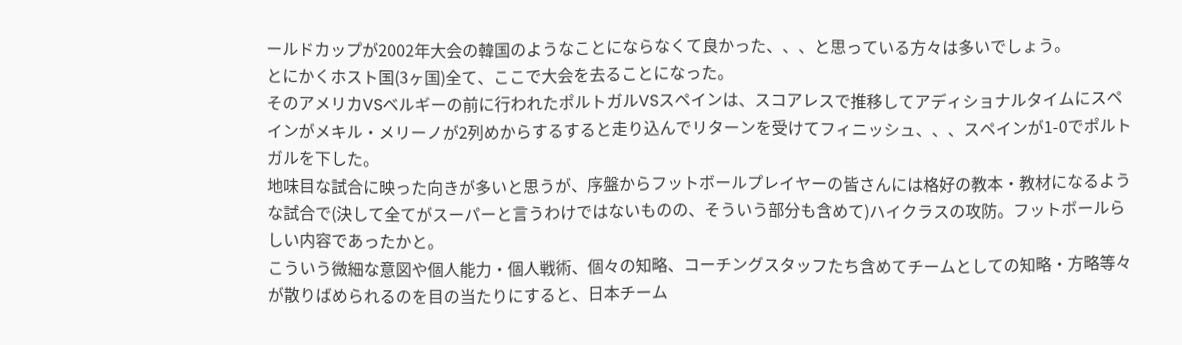ールドカップが2002年大会の韓国のようなことにならなくて良かった、、、と思っている方々は多いでしょう。
とにかくホスト国(3ヶ国)全て、ここで大会を去ることになった。
そのアメリカVSベルギーの前に行われたポルトガルVSスペインは、スコアレスで推移してアディショナルタイムにスペインがメキル・メリーノが2列めからするすると走り込んでリターンを受けてフィニッシュ、、、スペインが1-0でポルトガルを下した。
地味目な試合に映った向きが多いと思うが、序盤からフットボールプレイヤーの皆さんには格好の教本・教材になるような試合で(決して全てがスーパーと言うわけではないものの、そういう部分も含めて)ハイクラスの攻防。フットボールらしい内容であったかと。
こういう微細な意図や個人能力・個人戦術、個々の知略、コーチングスタッフたち含めてチームとしての知略・方略等々が散りばめられるのを目の当たりにすると、日本チーム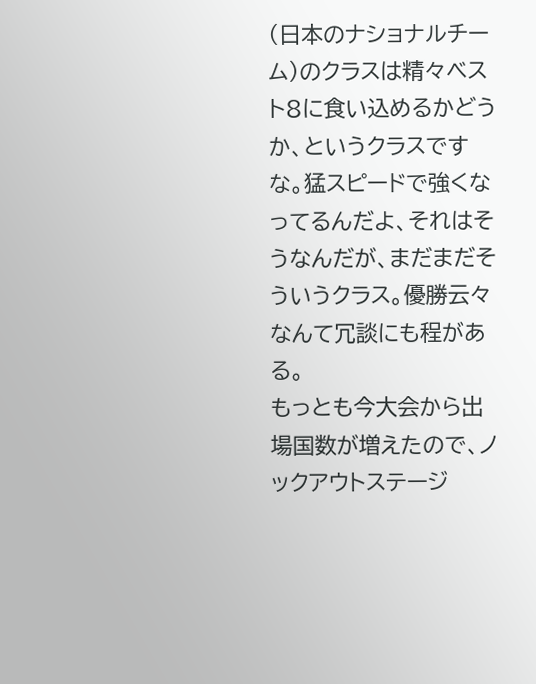(日本のナショナルチーム)のクラスは精々ベスト8に食い込めるかどうか、というクラスですな。猛スピードで強くなってるんだよ、それはそうなんだが、まだまだそういうクラス。優勝云々なんて冗談にも程がある。
もっとも今大会から出場国数が増えたので、ノックアウトステージ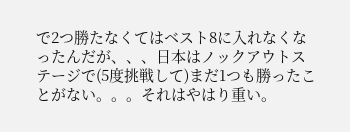で2つ勝たなくてはベスト8に入れなくなったんだが、、、日本はノックアウトステージで(5度挑戦して)まだ1つも勝ったことがない。。。それはやはり重い。